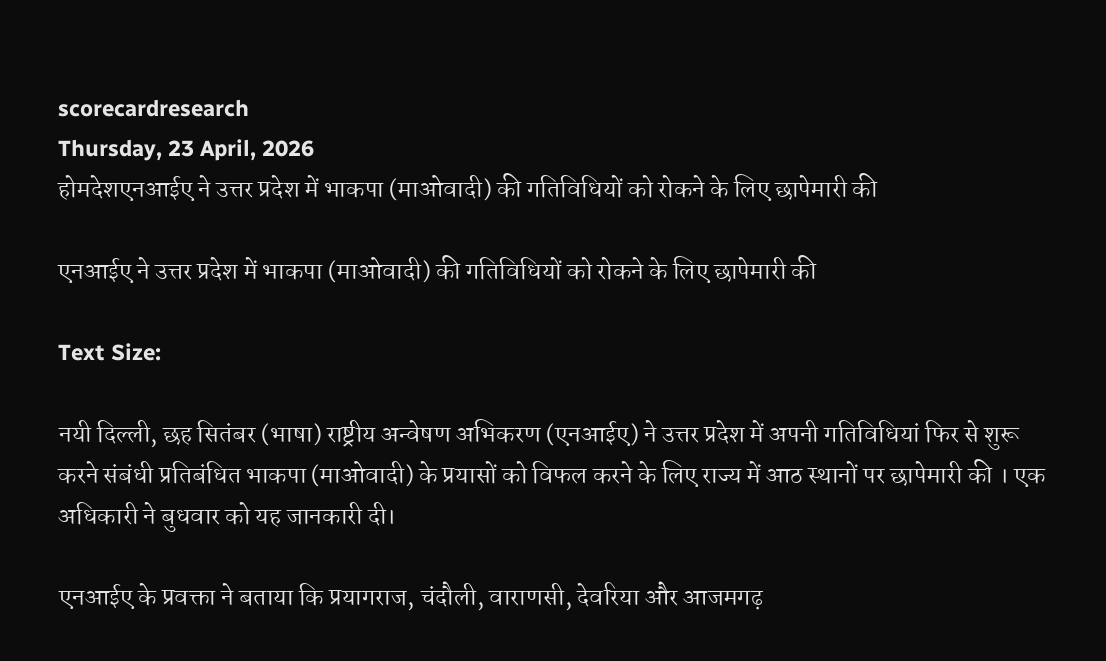scorecardresearch
Thursday, 23 April, 2026
होमदेशएनआईए ने उत्तर प्रदेश में भाकपा (माओवादी) की गतिविधियों को रोकने के लिए छापेमारी की

एनआईए ने उत्तर प्रदेश में भाकपा (माओवादी) की गतिविधियों को रोकने के लिए छापेमारी की

Text Size:

नयी दिल्ली, छह सितंबर (भाषा) राष्ट्रीय अन्वेषण अभिकरण (एनआईए) ने उत्तर प्रदेश में अपनी गतिविधियां फिर से शुरू करने संबंधी प्रतिबंधित भाकपा (माओवादी) के प्रयासों को विफल करने के लिए राज्य में आठ स्थानों पर छापेमारी की । एक अधिकारी ने बुधवार को यह जानकारी दी।

एनआईए के प्रवक्ता ने बताया कि प्रयागराज, चंदौली, वाराणसी, देवरिया और आजमगढ़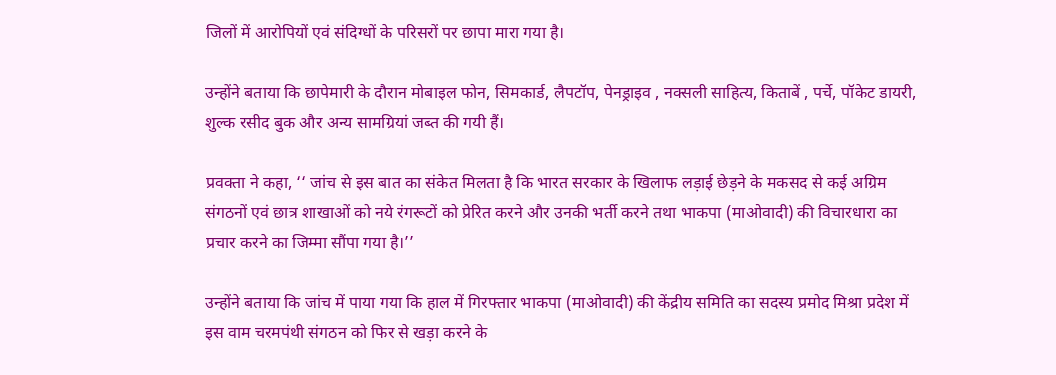जिलों में आरोपियों एवं संदिग्धों के परिसरों पर छापा मारा गया है।

उन्होंने बताया कि छापेमारी के दौरान मोबाइल फोन, सिमकार्ड, लैपटॉप, पेनड्राइव , नक्सली साहित्य, किताबें , पर्चे, पॉकेट डायरी, शुल्क रसीद बुक और अन्य सामग्रियां जब्त की गयी हैं।

प्रवक्ता ने कहा, ‘‘ जांच से इस बात का संकेत मिलता है कि भारत सरकार के खिलाफ लड़ाई छेड़ने के मकसद से कई अग्रिम संगठनों एवं छात्र शाखाओं को नये रंगरूटों को प्रेरित करने और उनकी भर्ती करने तथा भाकपा (माओवादी) की विचारधारा का प्रचार करने का जिम्मा सौंपा गया है।’’

उन्होंने बताया कि जांच में पाया गया कि हाल में गिरफ्तार भाकपा (माओवादी) की केंद्रीय समिति का सदस्य प्रमोद मिश्रा प्रदेश में इस वाम चरमपंथी संगठन को फिर से खड़ा करने के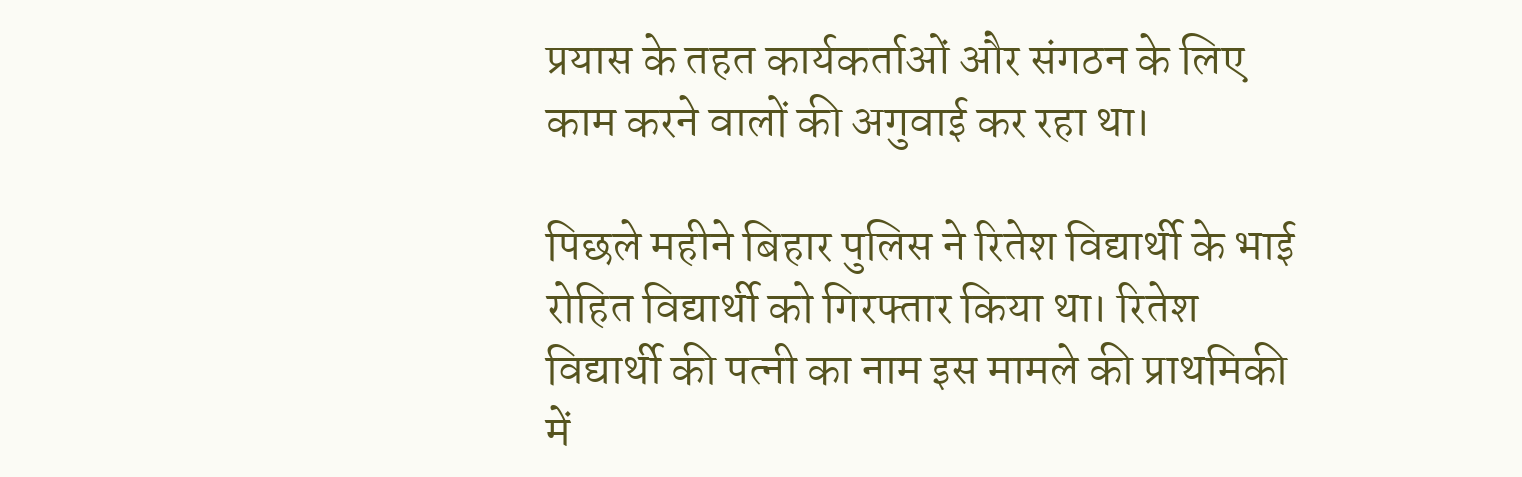प्रयास के तहत कार्यकर्ताओं और संगठन के लिए काम करने वालों की अगुवाई कर रहा था।

पिछले महीने बिहार पुलिस ने रितेश विद्यार्थी के भाई रोहित विद्यार्थी को गिरफ्तार किया था। रितेश विद्यार्थी की पत्नी का नाम इस मामले की प्राथमिकी में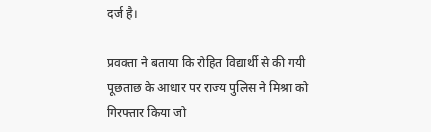दर्ज है।

प्रवक्ता ने बताया कि रोहित विद्यार्थी से की गयी पूछताछ के आधार पर राज्य पुलिस ने मिश्रा को गिरफ्तार किया जो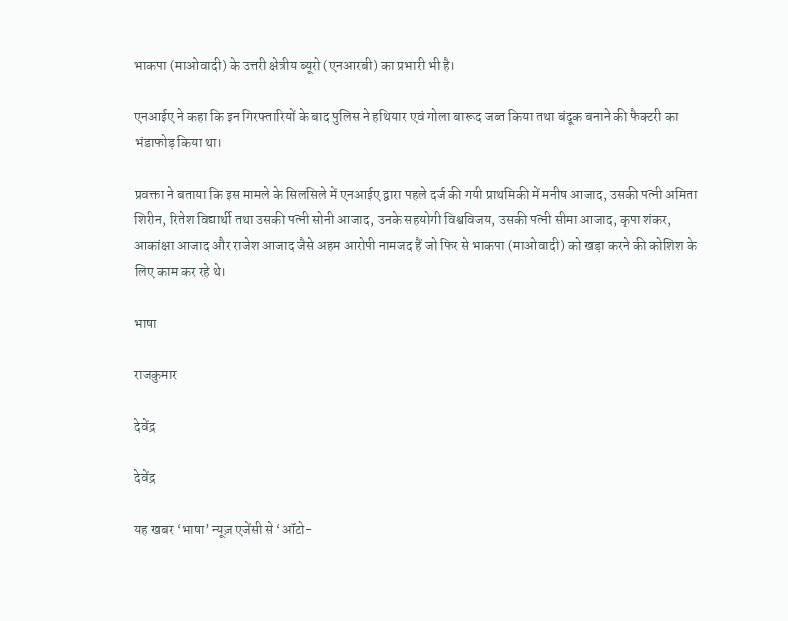भाकपा (माओवादी) के उत्तरी क्षेत्रीय ब्यूरो (एनआरबी) का प्रभारी भी है।

एनआईए ने कहा कि इन गिरफ्तारियों के बाद पुलिस ने हथियार एवं गोला बारूद जब्त किया तथा बंदूक बनाने की फैक्टरी का भंडाफोड़ किया था।

प्रवक्ता ने बताया कि इस मामले के सिलसिले में एनआईए द्वारा पहले दर्ज की गयी प्राथमिकी में मनीष आजाद, उसकी पत्नी अमिता शिरीन, रितेश विद्यार्थी तथा उसकी पत्नी सोनी आजाद, उनके सहयोगी विश्वविजय, उसकी पत्नी सीमा आजाद, कृपा शंकर, आकांक्षा आजाद और राजेश आजाद जैसे अहम आरोपी नामजद हैं जो फिर से भाकपा (माओवादी) को खड़ा करने की कोशिश के लिए काम कर रहे थे।

भाषा

राजकुमार

देवेंद्र

देवेंद्र

यह खबर ‘भाषा’ न्यूज़ एजेंसी से ‘ऑटो-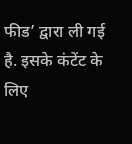फीड’ द्वारा ली गई है. इसके कंटेंट के लिए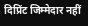दिप्रिंट जिम्मेदार नहीं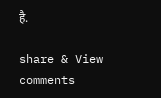है.

share & View comments